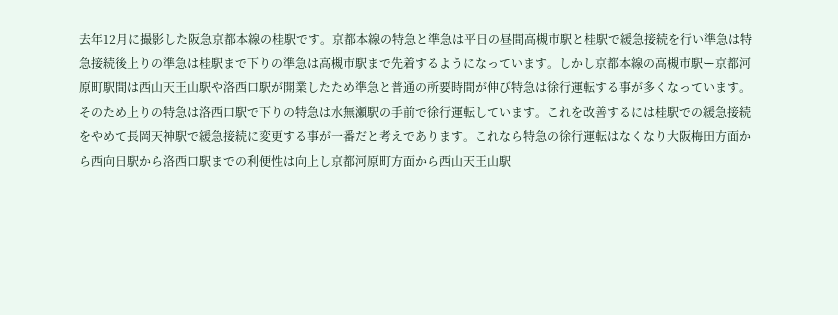去年12月に撮影した阪急京都本線の桂駅です。京都本線の特急と準急は平日の昼間高槻市駅と桂駅で緩急接続を行い準急は特急接続後上りの準急は桂駅まで下りの準急は高槻市駅まで先着するようになっています。しかし京都本線の高槻市駅ー京都河原町駅間は西山天王山駅や洛西口駅が開業したため準急と普通の所要時間が伸び特急は徐行運転する事が多くなっています。そのため上りの特急は洛西口駅で下りの特急は水無瀬駅の手前で徐行運転しています。これを改善するには桂駅での緩急接続をやめて長岡天神駅で緩急接続に変更する事が一番だと考えであります。これなら特急の徐行運転はなくなり大阪梅田方面から西向日駅から洛西口駅までの利便性は向上し京都河原町方面から西山天王山駅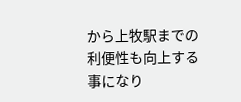から上牧駅までの利便性も向上する事になり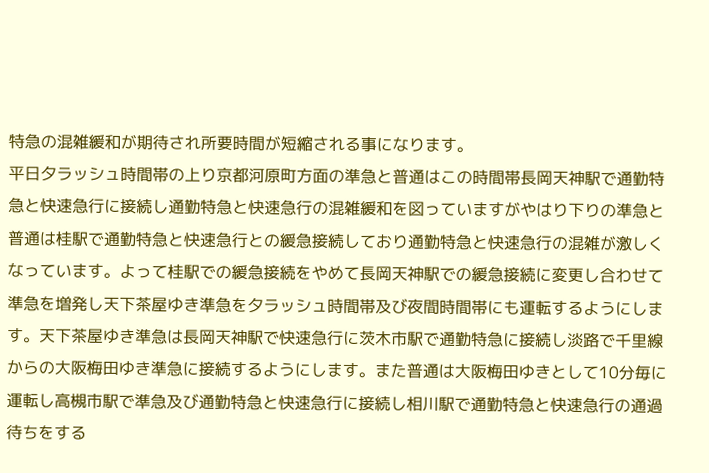特急の混雑緩和が期待され所要時間が短縮される事になります。
平日夕ラッシュ時間帯の上り京都河原町方面の準急と普通はこの時間帯長岡天神駅で通勤特急と快速急行に接続し通勤特急と快速急行の混雑緩和を図っていますがやはり下りの準急と普通は桂駅で通勤特急と快速急行との緩急接続しており通勤特急と快速急行の混雑が激しくなっています。よって桂駅での緩急接続をやめて長岡天神駅での緩急接続に変更し合わせて準急を増発し天下茶屋ゆき準急を夕ラッシュ時間帯及び夜間時間帯にも運転するようにします。天下茶屋ゆき準急は長岡天神駅で快速急行に茨木市駅で通勤特急に接続し淡路で千里線からの大阪梅田ゆき準急に接続するようにします。また普通は大阪梅田ゆきとして10分毎に運転し高槻市駅で準急及び通勤特急と快速急行に接続し相川駅で通勤特急と快速急行の通過待ちをする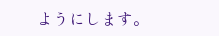ようにします。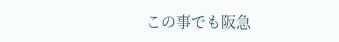この事でも阪急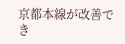京都本線が改善でき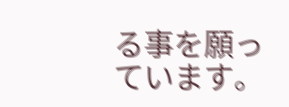る事を願っています。